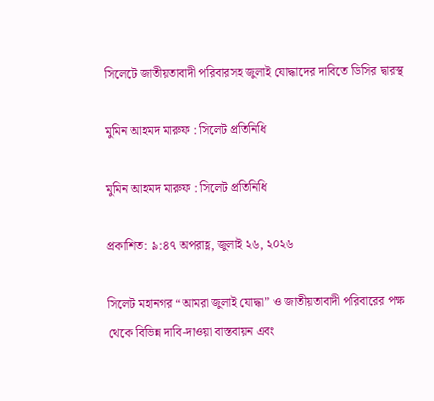সিলেটে জাতীয়তাবাদী পরিবারসহ জুলাই যোদ্ধাদের দাবিতে ডিসির দ্বারস্থ

মুমিন আহমদ মারুফ : সিলেট প্রতিনিধি

মুমিন আহমদ মারুফ : সিলেট প্রতিনিধি

প্রকাশিত: ৯:৪৭ অপরাহ্ণ, জুলাই ২৬, ২০২৬

সিলেট মহানগর “আমরা জুলাই যোদ্ধা” ও জাতীয়তাবাদী পরিবারের পক্ষ থেকে বিভিন্ন দাবি-দাওয়া বাস্তবায়ন এবং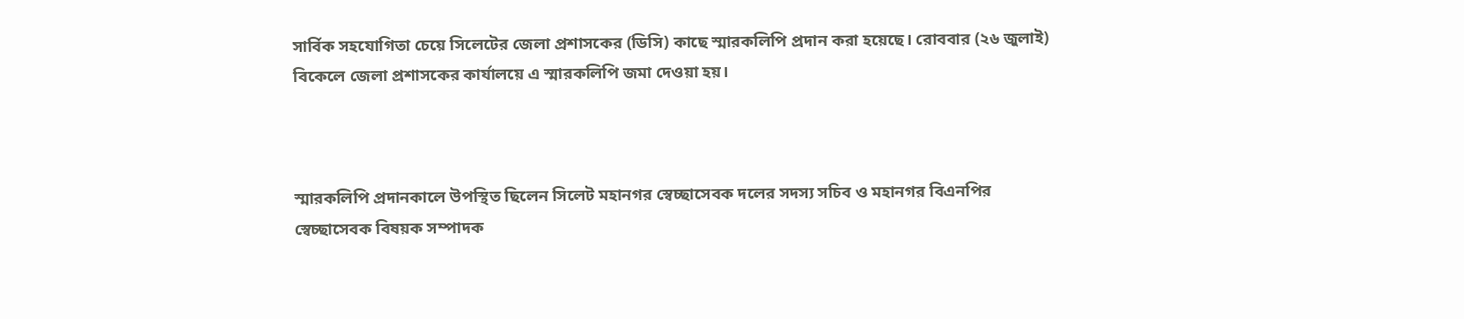সার্বিক সহযোগিতা চেয়ে সিলেটের জেলা প্রশাসকের (ডিসি) কাছে স্মারকলিপি প্রদান করা হয়েছে। রোববার (২৬ জুলাই) বিকেলে জেলা প্রশাসকের কার্যালয়ে এ স্মারকলিপি জমা দেওয়া হয়।



স্মারকলিপি প্রদানকালে উপস্থিত ছিলেন সিলেট মহানগর স্বেচ্ছাসেবক দলের সদস্য সচিব ও মহানগর বিএনপির স্বেচ্ছাসেবক বিষয়ক সম্পাদক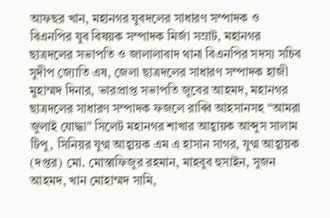আফছর খান, মহানগর যুবদলের সাধারণ সম্পাদক ও বিএনপির যুব বিষয়ক সম্পাদক মির্জা সম্রাট, মহানগর ছাত্রদলের সভাপতি ও জালালাবাদ থানা বিএনপির সদস্য সচিব সুদীপ জ্যোতি এষ, জেলা ছাত্রদলের সাধারণ সম্পাদক হাজী মুহাম্মদ দিনার, ভারপ্রাপ্ত সভাপতি জুবের আহমদ, মহানগর ছাত্রদলের সাধারণ সম্পাদক ফজলে রাব্বি আহসানসহ “আমরা জুলাই যোদ্ধা” সিলেট মহানগর শাখার আহ্বায়ক আব্দুস সালাম টিপু, সিনিয়র যুগ্ম আহ্বায়ক এম এ হাসান সাগর, যুগ্ম আহ্বায়ক (দপ্তর) মো. মোস্তাফিজুর রহমান, মাহবুব হুসাইন, সুজন আহমদ, খান মোহাম্মদ সামি,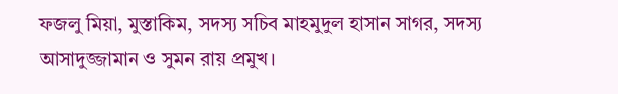ফজলু মিয়া, মুস্তাকিম, সদস্য সচিব মাহমুদুল হাসান সাগর, সদস্য আসাদুজ্জামান ও সুমন রায় প্রমুখ।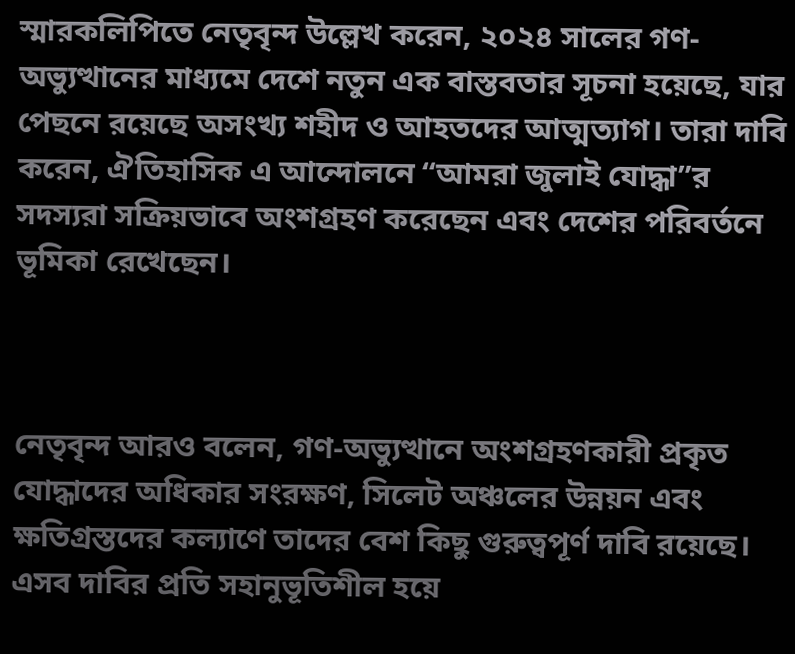স্মারকলিপিতে নেতৃবৃন্দ উল্লেখ করেন, ২০২৪ সালের গণ-অভ্যুত্থানের মাধ্যমে দেশে নতুন এক বাস্তবতার সূচনা হয়েছে, যার পেছনে রয়েছে অসংখ্য শহীদ ও আহতদের আত্মত্যাগ। তারা দাবি করেন, ঐতিহাসিক এ আন্দোলনে “আমরা জুলাই যোদ্ধা”র সদস্যরা সক্রিয়ভাবে অংশগ্রহণ করেছেন এবং দেশের পরিবর্তনে ভূমিকা রেখেছেন।



নেতৃবৃন্দ আরও বলেন, গণ-অভ্যুত্থানে অংশগ্রহণকারী প্রকৃত যোদ্ধাদের অধিকার সংরক্ষণ, সিলেট অঞ্চলের উন্নয়ন এবং ক্ষতিগ্রস্তদের কল্যাণে তাদের বেশ কিছু গুরুত্বপূর্ণ দাবি রয়েছে। এসব দাবির প্রতি সহানুভূতিশীল হয়ে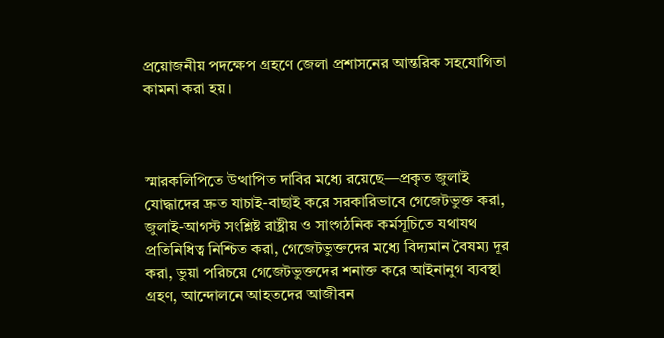প্রয়োজনীয় পদক্ষেপ গ্রহণে জেলা প্রশাসনের আন্তরিক সহযোগিতা কামনা করা হয়।



স্মারকলিপিতে উত্থাপিত দাবির মধ্যে রয়েছে—প্রকৃত জুলাই যোদ্ধাদের দ্রুত যাচাই-বাছাই করে সরকারিভাবে গেজেটভুক্ত করা, জুলাই-আগস্ট সংশ্লিষ্ট রাষ্ট্রীয় ও সাংগঠনিক কর্মসূচিতে যথাযথ প্রতিনিধিত্ব নিশ্চিত করা, গেজেটভুক্তদের মধ্যে বিদ্যমান বৈষম্য দূর করা, ভুয়া পরিচয়ে গেজেটভুক্তদের শনাক্ত করে আইনানুগ ব্যবস্থা গ্রহণ, আন্দোলনে আহতদের আজীবন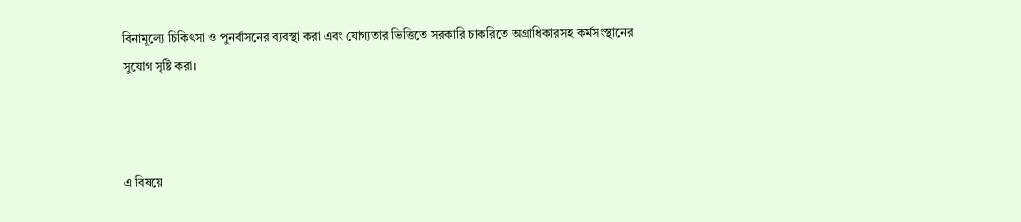বিনামূল্যে চিকিৎসা ও পুনর্বাসনের ব্যবস্থা করা এবং যোগ্যতার ভিত্তিতে সরকারি চাকরিতে অগ্রাধিকারসহ কর্মসংস্থানের সুযোগ সৃষ্টি করা।



এ বিষয়ে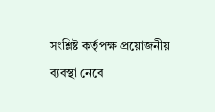সংশ্লিষ্ট কর্তৃপক্ষ প্রয়োজনীয় ব্যবস্থা নেবে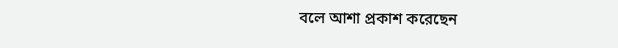বলে আশা প্রকাশ করেছেন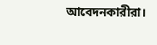আবেদনকারীরা।